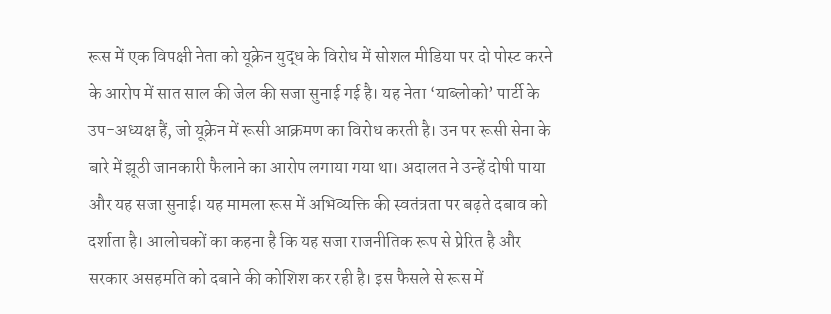रूस में एक विपक्षी नेता को यूक्रेन युद्ध के विरोध में सोशल मीडिया पर दो पोस्ट करने के आरोप में सात साल की जेल की सजा सुनाई गई है। यह नेता ‘याब्लोको’ पार्टी के उप-अध्यक्ष हैं, जो यूक्रेन में रूसी आक्रमण का विरोध करती है। उन पर रूसी सेना के बारे में झूठी जानकारी फैलाने का आरोप लगाया गया था। अदालत ने उन्हें दोषी पाया और यह सजा सुनाई। यह मामला रूस में अभिव्यक्ति की स्वतंत्रता पर बढ़ते दबाव को दर्शाता है। आलोचकों का कहना है कि यह सजा राजनीतिक रूप से प्रेरित है और सरकार असहमति को दबाने की कोशिश कर रही है। इस फैसले से रूस में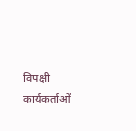विपक्षी कार्यकर्ताओं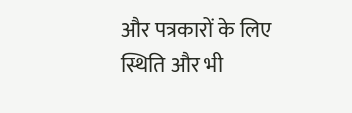और पत्रकारों के लिए स्थिति और भी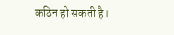कठिन हो सकती है।